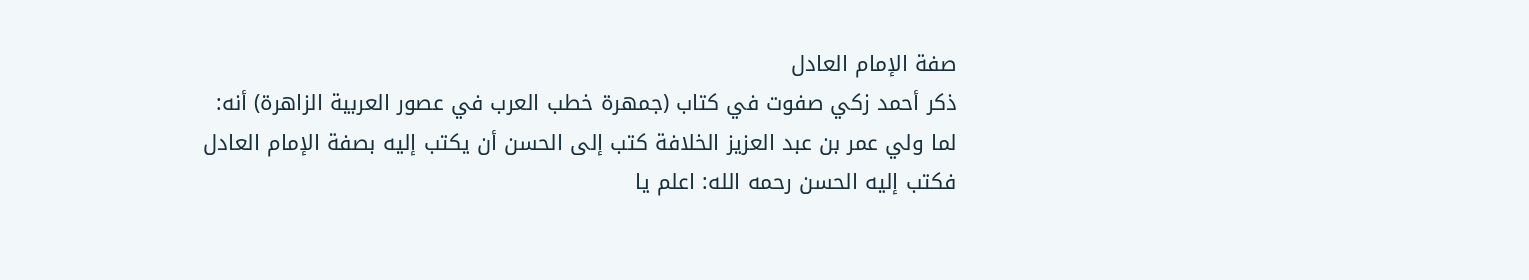صفة الإمام العادل
ذكر أحمد زكي صفوت في كتاب (جمهرة خطب العرب في عصور العربية الزاهرة) أنه:
لما ولي عمر بن عبد العزيز الخلافة كتب إلى الحسن أن يكتب إليه بصفة الإمام العادل
فكتب إليه الحسن رحمه الله: اعلم يا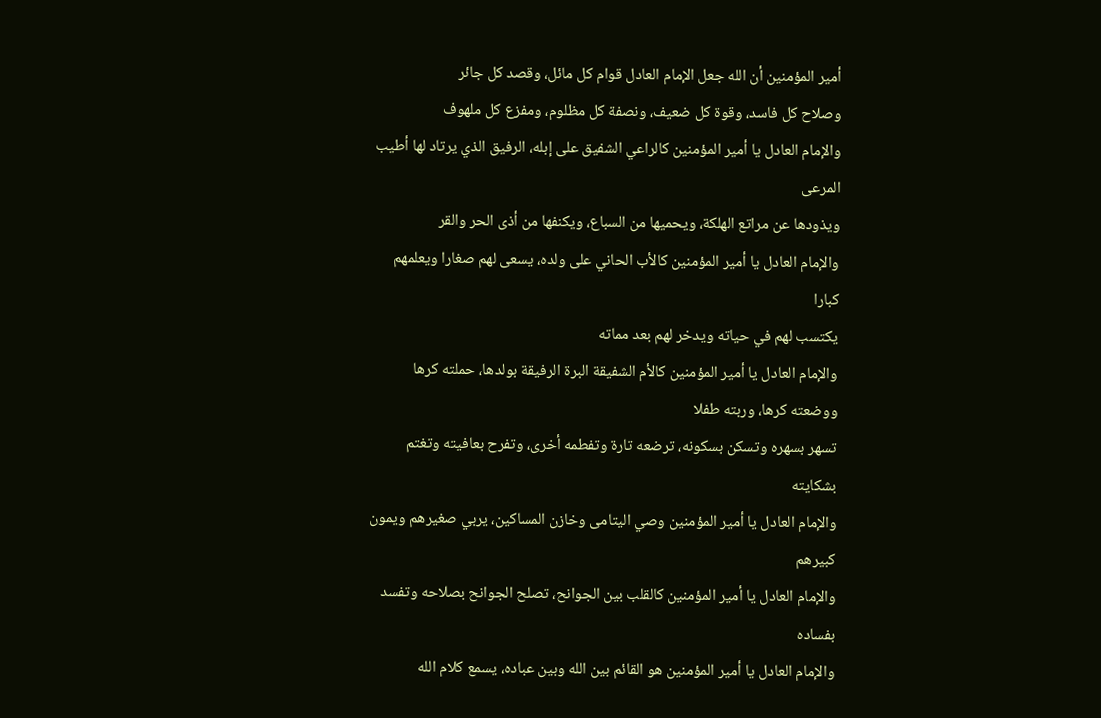أمير المؤمنين أن الله جعل الإمام العادل قوام كل مائل، وقصد كل جائر
وصلاح كل فاسد، وقوة كل ضعيف، ونصفة كل مظلوم، ومفزع كل ملهوف
والإمام العادل يا أمير المؤمنين كالراعي الشفيق على إبله، الرفيق الذي يرتاد لها أطيب المرعى
ويذودها عن مراتع الهلكة، ويحميها من السباع، ويكنفها من أذى الحر والقر
والإمام العادل يا أمير المؤمنين كالأب الحاني على ولده، يسعى لهم صغارا ويعلمهم كبارا
يكتسب لهم في حياته ويدخر لهم بعد مماته
والإمام العادل يا أمير المؤمنين كالأم الشفيقة البرة الرفيقة بولدها، حملته كرها ووضعته كرها، وربته طفلا
تسهر بسهره وتسكن بسكونه، ترضعه تارة وتفطمه أخرى، وتفرح بعافيته وتغتم بشكايته
والإمام العادل يا أمير المؤمنين وصي اليتامى وخازن المساكين، يربي صغيرهم ويمون كبيرهم
والإمام العادل يا أمير المؤمنين كالقلب بين الجوانح، تصلح الجوانح بصلاحه وتفسد بفساده
والإمام العادل يا أمير المؤمنين هو القائم بين الله وبين عباده، يسمع كلام الله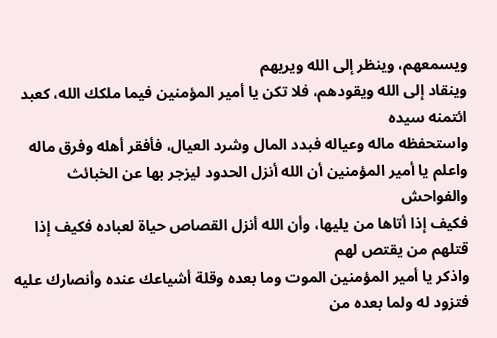ويسمعهم، وينظر إلى الله ويريهم
وينقاد إلى الله ويقودهم، فلا تكن يا أمير المؤمنين فيما ملكك الله، كعبد ائتمنه سيده
واستحفظه ماله وعياله فبدد المال وشرد العيال، فأفقر أهله وفرق ماله
واعلم يا أمير المؤمنين أن الله أنزل الحدود ليزجر بها عن الخبائث والفواحش
فكيف إذا أتاها من يليها، وأن الله أنزل القصاص حياة لعباده فكيف إذا قتلهم من يقتص لهم
واذكر يا أمير المؤمنين الموت وما بعده وقلة أشياعك عنده وأنصارك عليه فتزود له ولما بعده من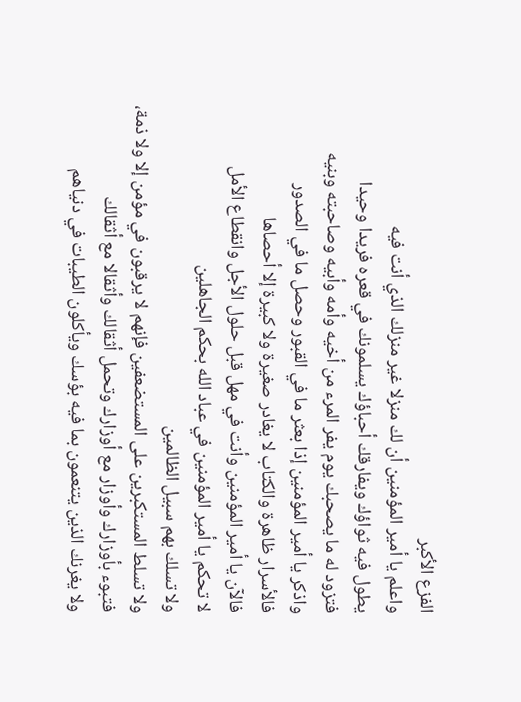الفزع الأكبر
واعلم يا أمير المؤمنين أن لك منزلا غير منزلك الذي أنت فيه
يطول فيه ثواؤك ويفارقك أحباؤك يسلمونك في قعره فريدا وحيدا
فتزود له ما يصحبك يوم يفر المرء من أخيه وأمه وأبيه وصاحبته وبنيه
واذكر يا أمير المؤمنين إذا بعثر ما في القبور وحصل ما في الصدور
فالأسرار ظاهرة والكتاب لا يغادر صغيرة ولا كبيرة إلا أحصاها
فالآن يا أمير المؤمنين وأنت في مهل قبل حلول الأجل وانقطاع الأمل
لا تحكم يا أمير المؤمنين في عباد الله بحكم الجاهلين
ولا تسلك بهم سبيل الظالمين
ولا تسلط المستكبرين على المستضعفين فإنهم لا يرقبون في مؤمن إلا ولا ذمة، فتبوء بأوزارك وأوزار مع أوزارك وتحمل أثقالك وأثقالا مع أثقالك
ولا يغرنك الذين يتنعمون بما فيه بؤسك ويأكلون الطيبات في دنياهم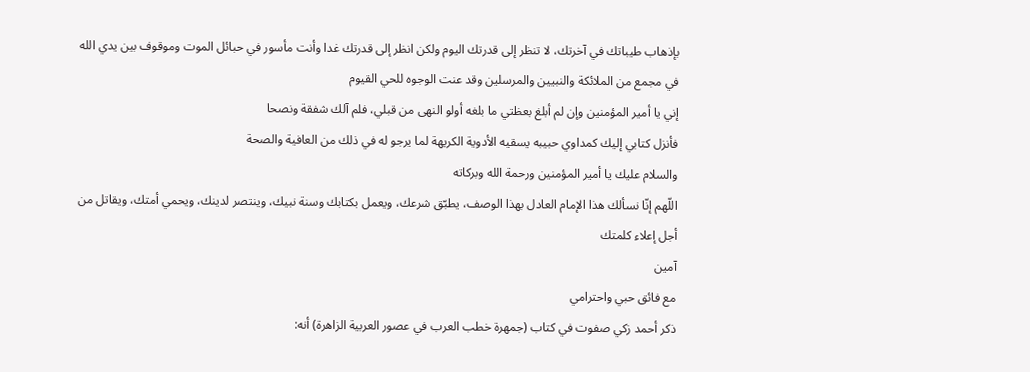بإذهاب طيباتك في آخرتك، لا تنظر إلى قدرتك اليوم ولكن انظر إلى قدرتك غدا وأنت مأسور في حبائل الموت وموقوف بين يدي الله في مجمع من الملائكة والنبيين والمرسلين وقد عنت الوجوه للحي القيوم
إني يا أمير المؤمنين وإن لم أبلغ بعظتي ما بلغه أولو النهى من قبلي، فلم آلك شفقة ونصحا
فأنزل كتابي إليك كمداوي حبيبه يسقيه الأدوية الكريهة لما يرجو له في ذلك من العافية والصحة
والسلام عليك يا أمير المؤمنين ورحمة الله وبركاته
اللّهم إنّا نسألك هذا الإمام العادل بهذا الوصف، يطبّق شرعك، ويعمل بكتابك وسنة نبيك، وينتصر لدينك، ويحمي أمتك، ويقاتل من أجل إعلاء كلمتك
آمين
مع فائق حبي واحترامي
ذكر أحمد زكي صفوت في كتاب (جمهرة خطب العرب في عصور العربية الزاهرة) أنه: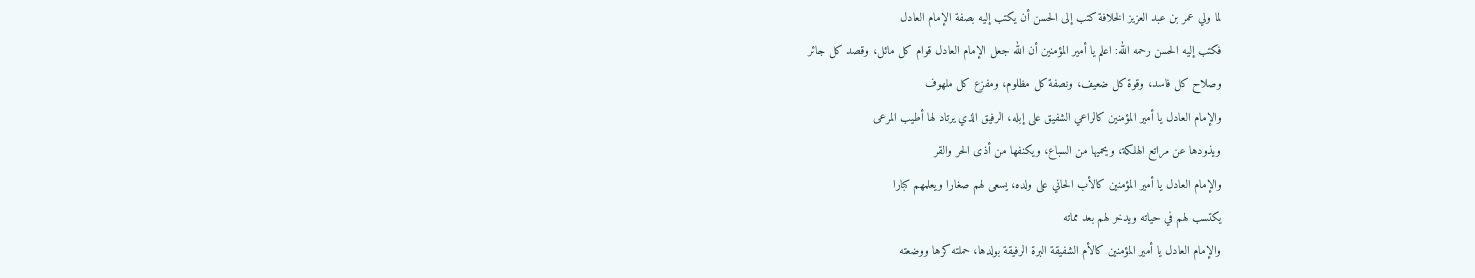لما ولي عمر بن عبد العزيز الخلافة كتب إلى الحسن أن يكتب إليه بصفة الإمام العادل
فكتب إليه الحسن رحمه الله: اعلم يا أمير المؤمنين أن الله جعل الإمام العادل قوام كل مائل، وقصد كل جائر
وصلاح كل فاسد، وقوة كل ضعيف، ونصفة كل مظلوم، ومفزع كل ملهوف
والإمام العادل يا أمير المؤمنين كالراعي الشفيق على إبله، الرفيق الذي يرتاد لها أطيب المرعى
ويذودها عن مراتع الهلكة، ويحميها من السباع، ويكنفها من أذى الحر والقر
والإمام العادل يا أمير المؤمنين كالأب الحاني على ولده، يسعى لهم صغارا ويعلمهم كبارا
يكتسب لهم في حياته ويدخر لهم بعد مماته
والإمام العادل يا أمير المؤمنين كالأم الشفيقة البرة الرفيقة بولدها، حملته كرها ووضعته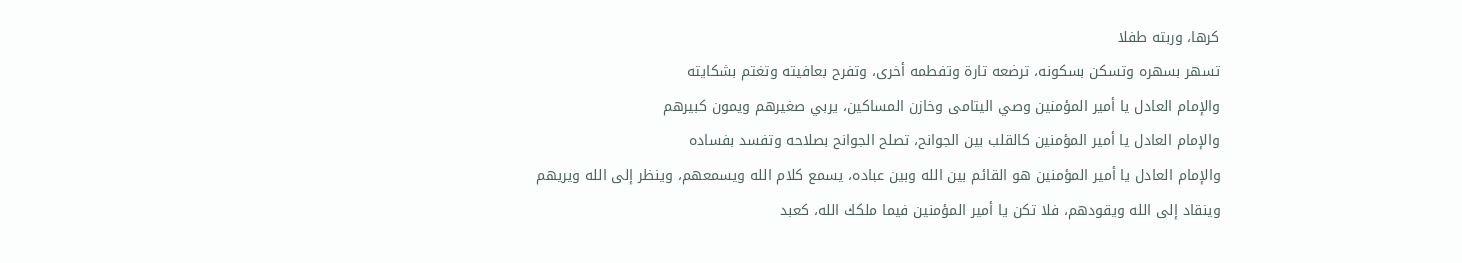كرها، وربته طفلا
تسهر بسهره وتسكن بسكونه، ترضعه تارة وتفطمه أخرى، وتفرح بعافيته وتغتم بشكايته
والإمام العادل يا أمير المؤمنين وصي اليتامى وخازن المساكين، يربي صغيرهم ويمون كبيرهم
والإمام العادل يا أمير المؤمنين كالقلب بين الجوانح، تصلح الجوانح بصلاحه وتفسد بفساده
والإمام العادل يا أمير المؤمنين هو القائم بين الله وبين عباده، يسمع كلام الله ويسمعهم، وينظر إلى الله ويريهم
وينقاد إلى الله ويقودهم، فلا تكن يا أمير المؤمنين فيما ملكك الله، كعبد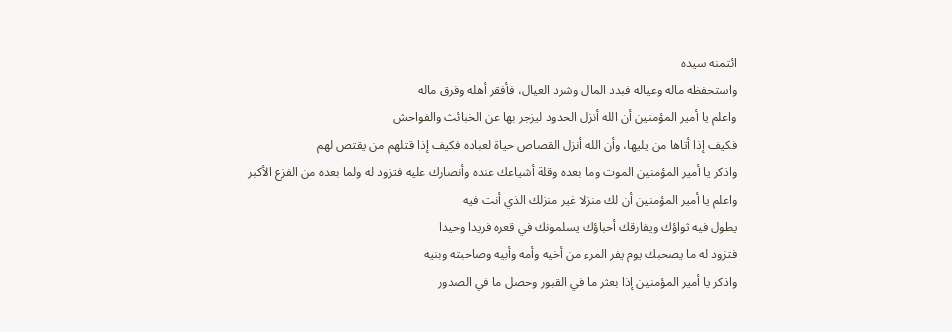ائتمنه سيده
واستحفظه ماله وعياله فبدد المال وشرد العيال، فأفقر أهله وفرق ماله
واعلم يا أمير المؤمنين أن الله أنزل الحدود ليزجر بها عن الخبائث والفواحش
فكيف إذا أتاها من يليها، وأن الله أنزل القصاص حياة لعباده فكيف إذا قتلهم من يقتص لهم
واذكر يا أمير المؤمنين الموت وما بعده وقلة أشياعك عنده وأنصارك عليه فتزود له ولما بعده من الفزع الأكبر
واعلم يا أمير المؤمنين أن لك منزلا غير منزلك الذي أنت فيه
يطول فيه ثواؤك ويفارقك أحباؤك يسلمونك في قعره فريدا وحيدا
فتزود له ما يصحبك يوم يفر المرء من أخيه وأمه وأبيه وصاحبته وبنيه
واذكر يا أمير المؤمنين إذا بعثر ما في القبور وحصل ما في الصدور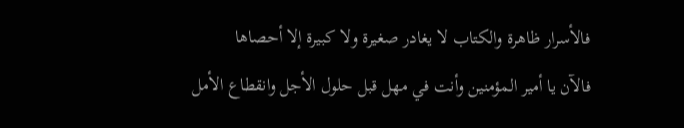فالأسرار ظاهرة والكتاب لا يغادر صغيرة ولا كبيرة إلا أحصاها
فالآن يا أمير المؤمنين وأنت في مهل قبل حلول الأجل وانقطاع الأمل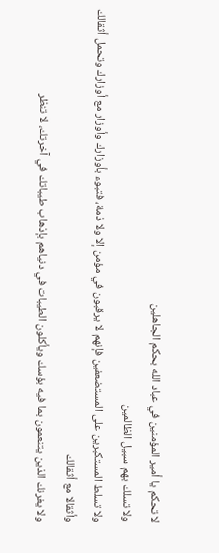لا تحكم يا أمير المؤمنين في عباد الله بحكم الجاهلين
ولا تسلك بهم سبيل الظالمين
ولا تسلط المستكبرين على المستضعفين فإنهم لا يرقبون في مؤمن إلا ولا ذمة، فتبوء بأوزارك وأوزار مع أوزارك وتحمل أثقالك وأثقالا مع أثقالك
ولا يغرنك الذين يتنعمون بما فيه بؤسك ويأكلون الطيبات في دنياهم بإذهاب طيباتك في آخرتك، لا تنظر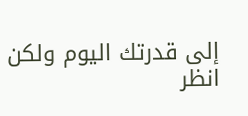إلى قدرتك اليوم ولكن انظر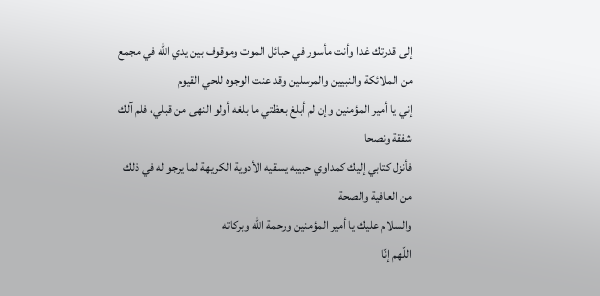إلى قدرتك غدا وأنت مأسور في حبائل الموت وموقوف بين يدي الله في مجمع من الملائكة والنبيين والمرسلين وقد عنت الوجوه للحي القيوم
إني يا أمير المؤمنين وإن لم أبلغ بعظتي ما بلغه أولو النهى من قبلي، فلم آلك شفقة ونصحا
فأنزل كتابي إليك كمداوي حبيبه يسقيه الأدوية الكريهة لما يرجو له في ذلك من العافية والصحة
والسلام عليك يا أمير المؤمنين ورحمة الله وبركاته
اللّهم إنّا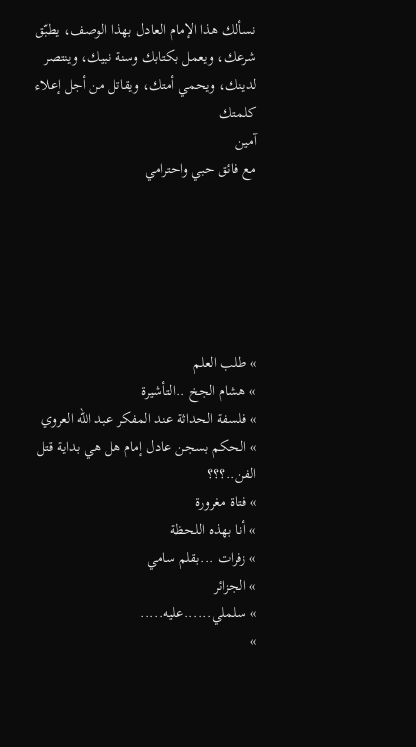نسألك هذا الإمام العادل بهذا الوصف، يطبّق شرعك، ويعمل بكتابك وسنة نبيك، وينتصر لدينك، ويحمي أمتك، ويقاتل من أجل إعلاء كلمتك
آمين
مع فائق حبي واحترامي






» طلب العلم
» هشام الجخ ..التأشيرة
» فلسفة الحداثة عند المفكر عبد الله العروي
» الحكم بسجن عادل إمام هل هي بداية قتل الفن..؟؟؟
» فتاة مغرورة
» أنا بهذه اللحظة
» زفرات ...بقلم سامي
» الجزائر
» سلملي......عليه.....
»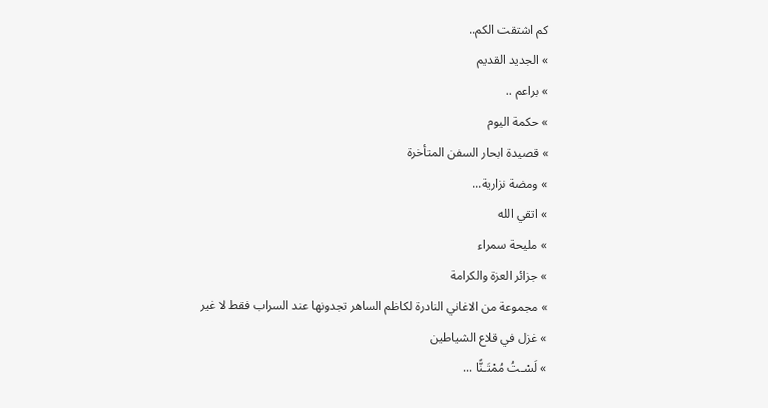كم اشتقت الكم..
» الجديد القديم
» براعم ..
» حكمة اليوم
» قصيدة ابحار السفن المتأخرة
» ومضة نزارية...
» اتقي الله
» مليحة سمراء
» جزائر العزة والكرامة
» مجموعة من الاغاني النادرة لكاظم الساهر تجدونها عند السراب فقط لا غير
» غزل في قلاع الشياطين
» لَسْـتُ مُمْتَـنًّا ...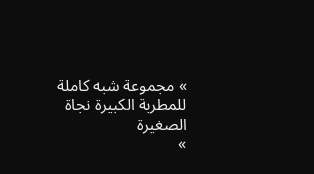» مجموعة شبه كاملة للمطربة الكبيرة نجاة الصغيرة
»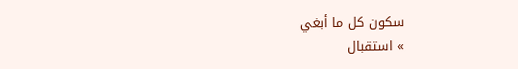سكون كل ما أبغي
» استقبال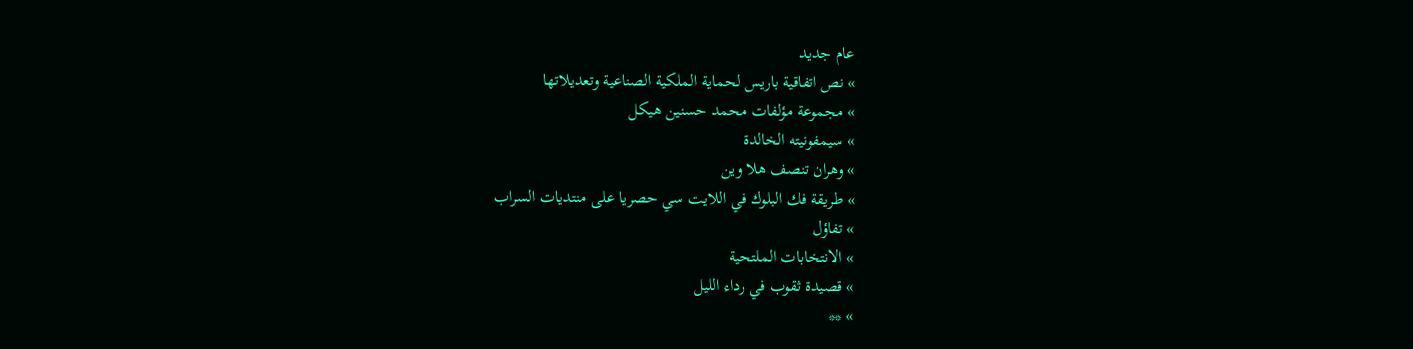عام جديد
» نص اتفاقية باريس لحماية الملكية الصناعية وتعديلاتها
» مجموعة مؤلفات محمد حسنين هيكل
» سيمفونيته الخالدة
» وهران تنصف هلا وين
» طريقة فك البلوك في اللايت سي حصريا على منتديات السراب
» تفاؤل
» الانتخابات الملتحية
» قصيدة ثقوب في رداء الليل
» **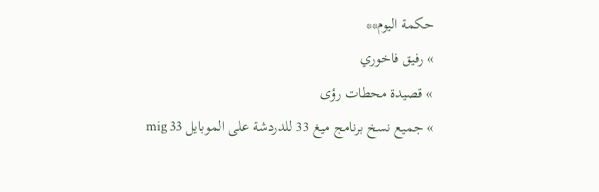حكمة اليوم**
» رفيق فاخوري
» قصيدة محطات رؤى
» جميع نسخ برنامج ميغ 33 للدردشة على الموبايل mig 33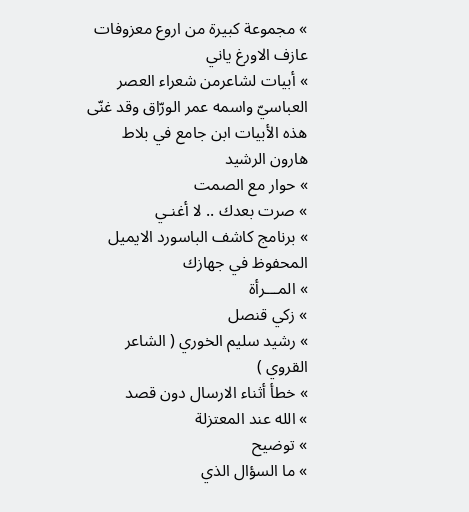» مجموعة كبيرة من اروع معزوفات عازف الاورغ ياني
» أبيات لشاعرمن شعراء العصر العباسيّ واسمه عمر الورّاق وقد غنّى هذه الأبيات ابن جامع في بلاط هارون الرشيد
» حوار مع الصمت
» صرت بعدك .. لا أغنـي
» برنامج كاشف الباسورد الايميل المحفوظ في جهازك
» المـــرأة
» زكي قنصل
» رشيد سليم الخوري ( الشاعر القروي )
» خطأ أثناء الارسال دون قصد
» الله عند المعتزلة
» توضيح
» ما السؤال الذي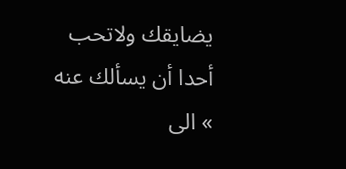يضايقك ولاتحب أحدا أن يسألك عنه
» الى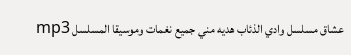عشاق مسلسل وادي الذئاب هديه مني جميع نغمات وموسيقا المسلسل mp3